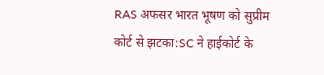RAS अफसर भारत भूषण को सुप्रीम कोर्ट से झटका:SC ने हाईकोर्ट के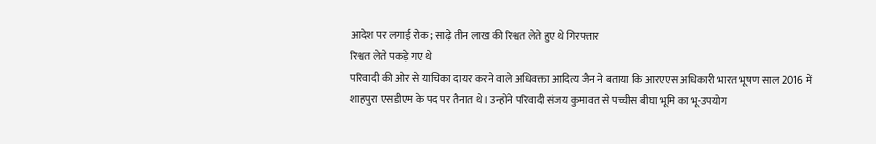आदेश पर लगाई रोक; साढ़े तीन लाख की रिश्वत लेते हुए थे गिरफ्तार
रिश्वत लेते पकड़े गए थे
परिवादी की ओर से याचिका दायर करने वाले अधिवक्ता आदित्य जैन ने बताया कि आरएएस अधिकारी भारत भूषण साल 2016 में शाहपुरा एसडीएम के पद पर तैनात थे। उन्होंने परिवादी संजय कुमावत से पच्चीस बीघा भूमि का भू-उपयोग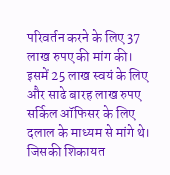परिवर्तन करने के लिए 37 लाख रुपए की मांग की।
इसमें 25 लाख स्वयं के लिए और साढे बारह लाख रुपए सर्किल ऑफिसर के लिए दलाल के माध्यम से मांगे थे। जिसकी शिकायत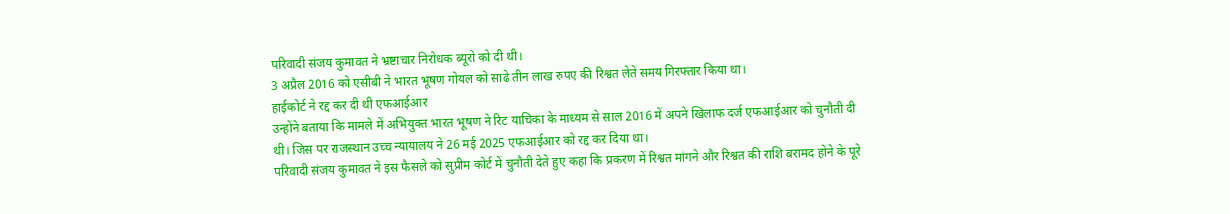परिवादी संजय कुमावत ने भ्रष्टाचार निरोधक ब्यूरो को दी थी।
3 अप्रैल 2016 को एसीबी ने भारत भूषण गोयल को साढे तीन लाख रुपए की रिश्वत लेते समय गिरफ्तार किया था।
हाईकोर्ट ने रद्द कर दी थी एफआईआर
उन्होंने बताया कि मामले में अभियुक्त भारत भूषण ने रिट याचिका के माध्यम से साल 2016 में अपने खिलाफ दर्ज एफआईआर को चुनौती दी थी। जिस पर राजस्थान उच्च न्यायालय ने 26 मई 2025 एफआईआर को रद्द कर दिया था।
परिवादी संजय कुमावत ने इस फैसले को सुप्रीम कोर्ट में चुनौती देते हुए कहा कि प्रकरण में रिश्वत मांगने और रिश्वत की राशि बरामद होने के पूरे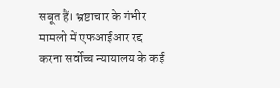सबूत हैं। भ्रष्टाचार के गंभीर मामलो में एफआईआर रद्द करना सर्वोच्च न्यायालय के कई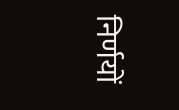निर्णयों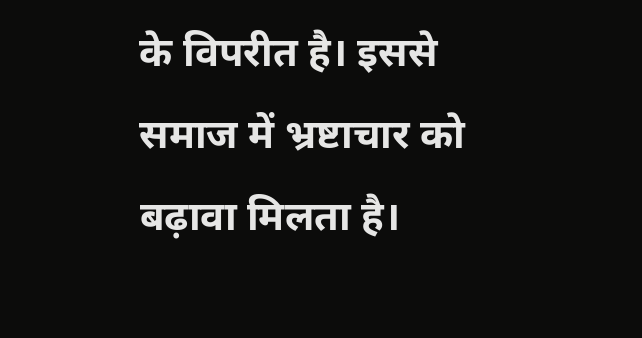के विपरीत है। इससे समाज में भ्रष्टाचार को बढ़ावा मिलता है।